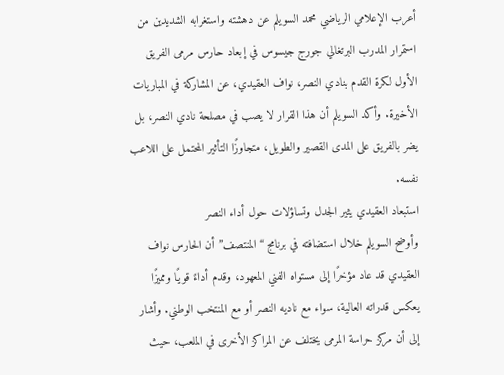أعرب الإعلامي الرياضي محمد السويلم عن دهشته واستغرابه الشديدين من استمرار المدرب البرتغالي جورج جيسوس في إبعاد حارس مرمى الفريق الأول لكرة القدم بنادي النصر، نواف العقيدي، عن المشاركة في المباريات الأخيرة. وأكد السويلم أن هذا القرار لا يصب في مصلحة نادي النصر، بل يضر بالفريق على المدى القصير والطويل، متجاوزًا التأثير المحتمل على اللاعب نفسه.
استبعاد العقيدي يثير الجدل وتساؤلات حول أداء النصر
وأوضح السويلم خلال استضافته في برنامج “المنتصف” أن الحارس نواف العقيدي قد عاد مؤخرًا إلى مستواه الفني المعهود، وقدم أداءً قويًا ومميزًا يعكس قدراته العالية، سواء مع ناديه النصر أو مع المنتخب الوطني. وأشار إلى أن مركز حراسة المرمى يختلف عن المراكز الأخرى في الملعب، حيث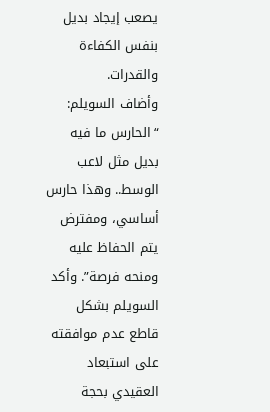يصعب إيجاد بديل بنفس الكفاءة والقدرات.
وأضاف السويلم: “الحارس ما فيه بديل مثل لاعب الوسط.. وهذا حارس أساسي، ومفترض يتم الحفاظ عليه ومنحه فرصة”. وأكد السويلم بشكل قاطع عدم موافقته على استبعاد العقيدي بحجة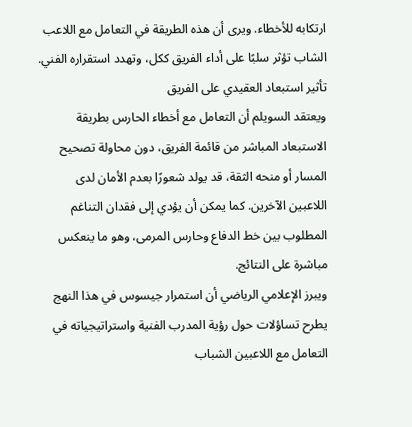ارتكابه للأخطاء. ويرى أن هذه الطريقة في التعامل مع اللاعب الشاب تؤثر سلبًا على أداء الفريق ككل، وتهدد استقراره الفني.
تأثير استبعاد العقيدي على الفريق
ويعتقد السويلم أن التعامل مع أخطاء الحارس بطريقة الاستبعاد المباشر من قائمة الفريق، دون محاولة تصحيح المسار أو منحه الثقة، قد يولد شعورًا بعدم الأمان لدى اللاعبين الآخرين. كما يمكن أن يؤدي إلى فقدان التناغم المطلوب بين خط الدفاع وحارس المرمى، وهو ما ينعكس مباشرة على النتائج.
ويبرز الإعلامي الرياضي أن استمرار جيسوس في هذا النهج يطرح تساؤلات حول رؤية المدرب الفنية واستراتيجياته في التعامل مع اللاعبين الشباب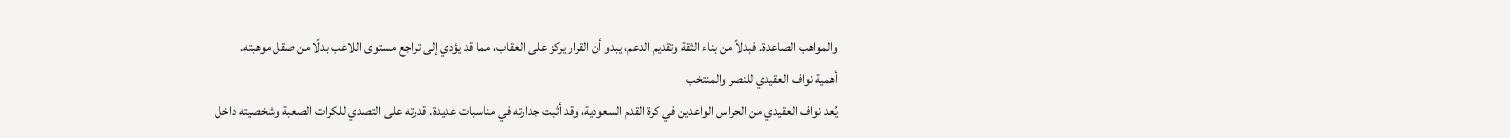والمواهب الصاعدة. فبدلاً من بناء الثقة وتقديم الدعم، يبدو أن القرار يركز على العقاب، مما قد يؤدي إلى تراجع مستوى اللاعب بدلًا من صقل موهبته.
أهمية نواف العقيدي للنصر والمنتخب
يُعد نواف العقيدي من الحراس الواعدين في كرة القدم السعودية، وقد أثبت جدارته في مناسبات عديدة. قدرته على التصدي للكرات الصعبة وشخصيته داخل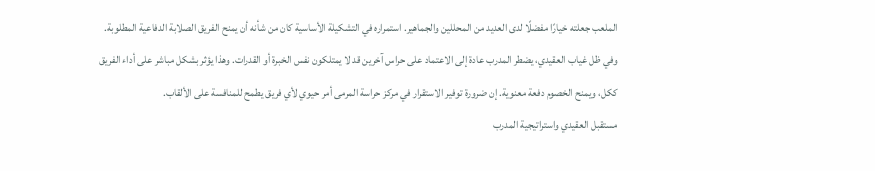الملعب جعلته خيارًا مفضلًا لدى العديد من المحللين والجماهير. استمراره في التشكيلة الأساسية كان من شأنه أن يمنح الفريق الصلابة الدفاعية المطلوبة.
وفي ظل غياب العقيدي، يضطر المدرب عادة إلى الاعتماد على حراس آخرين قد لا يمتلكون نفس الخبرة أو القدرات. وهذا يؤثر بشكل مباشر على أداء الفريق ككل، ويمنح الخصوم دفعة معنوية. إن ضرورة توفير الاستقرار في مركز حراسة المرمى أمر حيوي لأي فريق يطمح للمنافسة على الألقاب.
مستقبل العقيدي واستراتيجية المدرب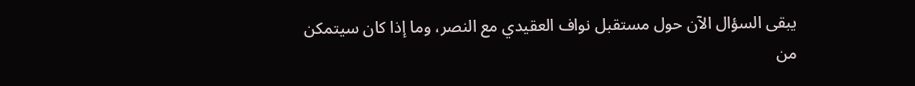يبقى السؤال الآن حول مستقبل نواف العقيدي مع النصر، وما إذا كان سيتمكن من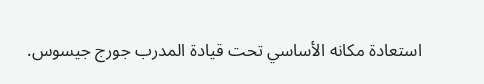استعادة مكانه الأساسي تحت قيادة المدرب جورج جيسوس.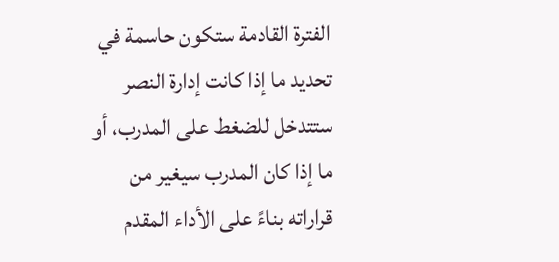الفترة القادمة ستكون حاسمة في تحديد ما إذا كانت إدارة النصر ستتدخل للضغط على المدرب، أو ما إذا كان المدرب سيغير من قراراته بناءً على الأداء المقدم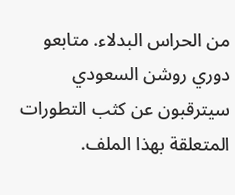من الحراس البدلاء. متابعو دوري روشن السعودي سيترقبون عن كثب التطورات المتعلقة بهذا الملف.